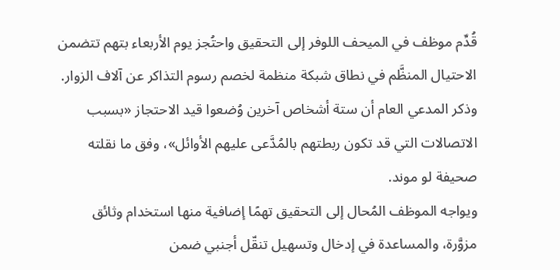قُدِّم موظف في الميحف اللوفر إلى التحقيق واحتُجز يوم الأربعاء بتهم تتضمن الاحتيال المنظَّم في نطاق شبكة منظمة لخصم رسوم التذاكر عن آلاف الزوار. وذكر المدعي العام أن ستة أشخاص آخرين وُضعوا قيد الاحتجاز «بسبب الاتصالات التي قد تكون ربطتهم بالمُدَّعى عليهم الأوائل»، وفق ما نقلته صحيفة لو موند.
ويواجه الموظف المُحال إلى التحقيق تهمًا إضافية منها استخدام وثائق مزوَّرة، والمساعدة في إدخال وتسهيل تنقّل أجنبي ضمن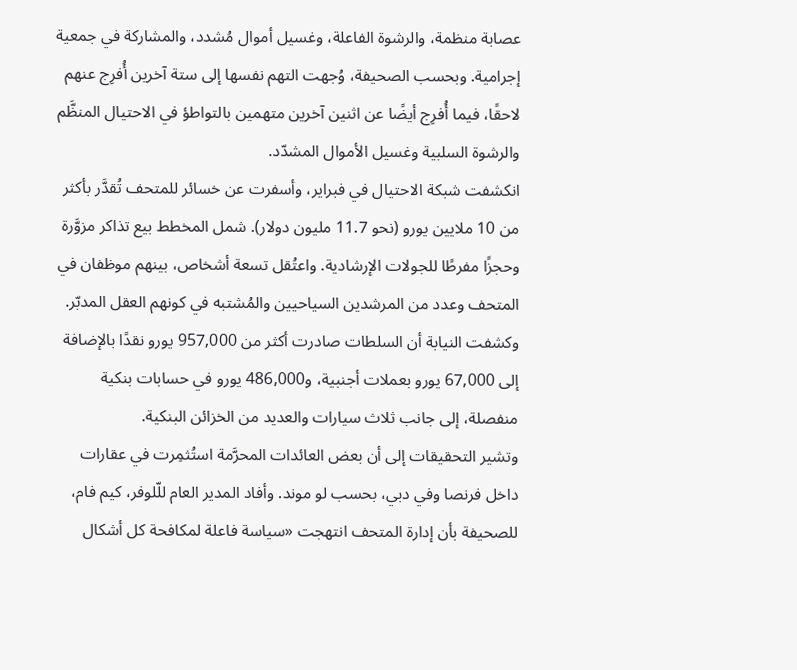عصابة منظمة، والرشوة الفاعلة، وغسيل أموال مُشدد، والمشاركة في جمعية إجرامية. وبحسب الصحيفة، وُجهت التهم نفسها إلى ستة آخرين أُفرِج عنهم لاحقًا، فيما أُفرِج أيضًا عن اثنين آخرين متهمين بالتواطؤ في الاحتيال المنظَّم والرشوة السلبية وغسيل الأموال المشدّد.
انكشفت شبكة الاحتيال في فبراير، وأسفرت عن خسائر للمتحف تُقدَّر بأكثر من 10 ملايين يورو (نحو 11.7 مليون دولار). شمل المخطط بيع تذاكر مزوَّرة وحجزًا مفرطًا للجولات الإرشادية. واعتُقل تسعة أشخاص، بينهم موظفان في المتحف وعدد من المرشدين السياحيين والمُشتبه في كونهم العقل المدبّر. وكشفت النيابة أن السلطات صادرت أكثر من 957,000 يورو نقدًا بالإضافة إلى 67,000 يورو بعملات أجنبية، و486,000 يورو في حسابات بنكية منفصلة، إلى جانب ثلاث سيارات والعديد من الخزائن البنكية.
وتشير التحقيقات إلى أن بعض العائدات المحرَّمة استُثمِرت في عقارات داخل فرنصا وفي دبي، بحسب لو موند. وأفاد المدير العام للّلوفر، كيم فام، للصحيفة بأن إدارة المتحف انتهجت «سياسة فاعلة لمكافحة كل أشكال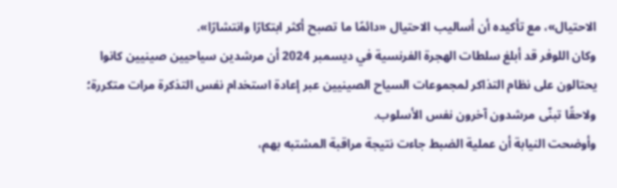الاحتيال»، مع تأكيده أن أساليب الاحتيال «دائمًا ما تصبح أكثر ابتكارًا وانتشارًا».
وكان اللوفر قد أبلغ سلطات الهجرة الفرنسية في ديسمبر 2024 أن مرشدين سياحيين صينيين كانوا يحتالون على نظام التذاكر لمجموعات السياح الصينيين عبر إعادة استخدام نفس التذكرة مرات متكررة؛ ولاحقًا تبنّى مرشدون آخرون نفس الأسلوب.
وأوضحت النيابة أن عملية الضبط جاءت نتيجة مراقبة المشتبه بهم،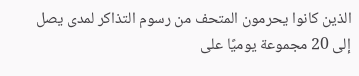الذين كانوا يحرمون المتحف من رسوم التذاكر لمدى يصل إلى 20 مجموعة يوميًا على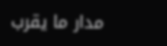مدار ما يقرب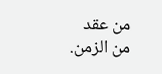من عقد من الزمن.